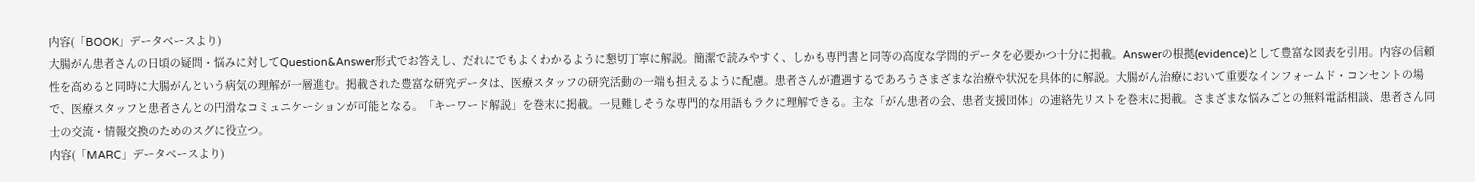内容(「BOOK」データベースより)
大腸がん患者さんの日頃の疑問・悩みに対してQuestion&Answer形式でお答えし、だれにでもよくわかるように懇切丁寧に解説。簡潔で読みやすく、しかも専門書と同等の高度な学問的データを必要かつ十分に掲載。Answerの根拠(evidence)として豊富な図表を引用。内容の信頼性を高めると同時に大腸がんという病気の理解が一層進む。掲載された豊富な研究データは、医療スタッフの研究活動の一端も担えるように配慮。患者さんが遭遇するであろうさまざまな治療や状況を具体的に解説。大腸がん治療において重要なインフォームド・コンセントの場で、医療スタッフと患者さんとの円滑なコミュニケーションが可能となる。「キーワード解説」を巻末に掲載。一見難しそうな専門的な用語もラクに理解できる。主な「がん患者の会、患者支援団体」の連絡先リストを巻末に掲載。さまざまな悩みごとの無料電話相談、患者さん同士の交流・情報交換のためのスグに役立つ。
内容(「MARC」データベースより)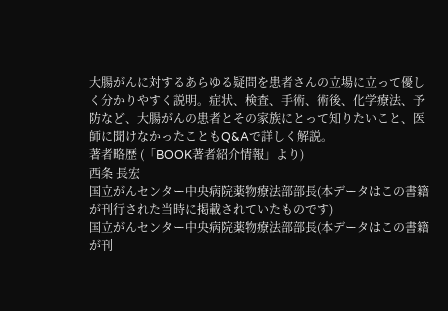大腸がんに対するあらゆる疑問を患者さんの立場に立って優しく分かりやすく説明。症状、検査、手術、術後、化学療法、予防など、大腸がんの患者とその家族にとって知りたいこと、医師に聞けなかったこともQ&Aで詳しく解説。
著者略歴 (「BOOK著者紹介情報」より)
西条 長宏
国立がんセンター中央病院薬物療法部部長(本データはこの書籍が刊行された当時に掲載されていたものです)
国立がんセンター中央病院薬物療法部部長(本データはこの書籍が刊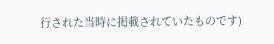行された当時に掲載されていたものです)